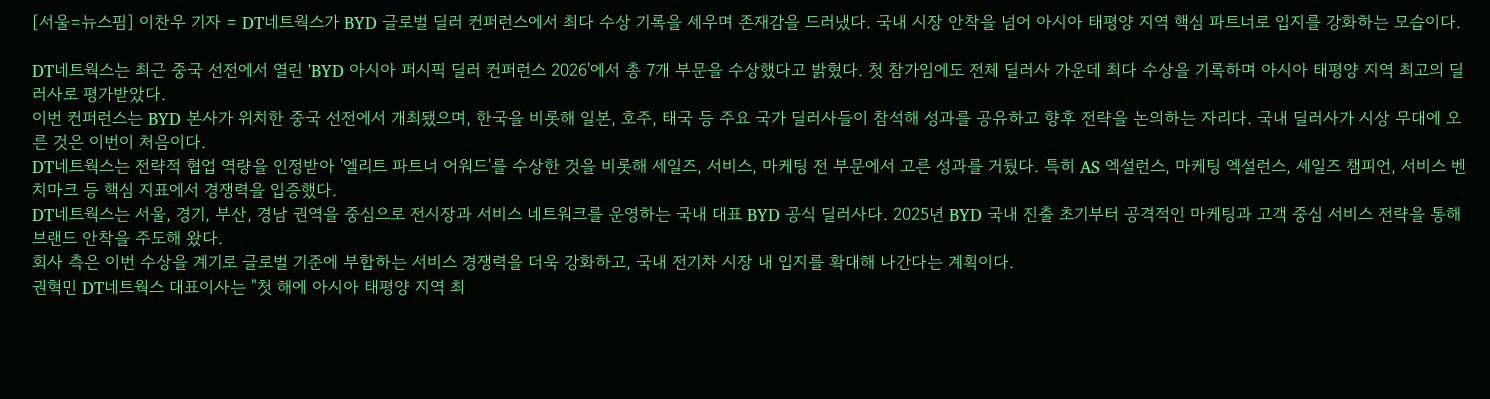[서울=뉴스핌] 이찬우 기자 = DT네트웍스가 BYD 글로벌 딜러 컨퍼런스에서 최다 수상 기록을 세우며 존재감을 드러냈다. 국내 시장 안착을 넘어 아시아 태평양 지역 핵심 파트너로 입지를 강화하는 모습이다.

DT네트웍스는 최근 중국 선전에서 열린 'BYD 아시아 퍼시픽 딜러 컨퍼런스 2026'에서 총 7개 부문을 수상했다고 밝혔다. 첫 참가임에도 전체 딜러사 가운데 최다 수상을 기록하며 아시아 태평양 지역 최고의 딜러사로 평가받았다.
이번 컨퍼런스는 BYD 본사가 위치한 중국 선전에서 개최됐으며, 한국을 비롯해 일본, 호주, 태국 등 주요 국가 딜러사들이 참석해 성과를 공유하고 향후 전략을 논의하는 자리다. 국내 딜러사가 시상 무대에 오른 것은 이번이 처음이다.
DT네트웍스는 전략적 협업 역량을 인정받아 '엘리트 파트너 어워드'를 수상한 것을 비롯해 세일즈, 서비스, 마케팅 전 부문에서 고른 성과를 거뒀다. 특히 AS 엑설런스, 마케팅 엑설런스, 세일즈 챔피언, 서비스 벤치마크 등 핵심 지표에서 경쟁력을 입증했다.
DT네트웍스는 서울, 경기, 부산, 경남 권역을 중심으로 전시장과 서비스 네트워크를 운영하는 국내 대표 BYD 공식 딜러사다. 2025년 BYD 국내 진출 초기부터 공격적인 마케팅과 고객 중심 서비스 전략을 통해 브랜드 안착을 주도해 왔다.
회사 측은 이번 수상을 계기로 글로벌 기준에 부합하는 서비스 경쟁력을 더욱 강화하고, 국내 전기차 시장 내 입지를 확대해 나간다는 계획이다.
권혁민 DT네트웍스 대표이사는 "첫 해에 아시아 태평양 지역 최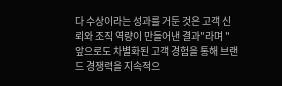다 수상이라는 성과를 거둔 것은 고객 신뢰와 조직 역량이 만들어낸 결과"라며 "앞으로도 차별화된 고객 경험을 통해 브랜드 경쟁력을 지속적으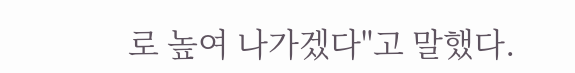로 높여 나가겠다"고 말했다.